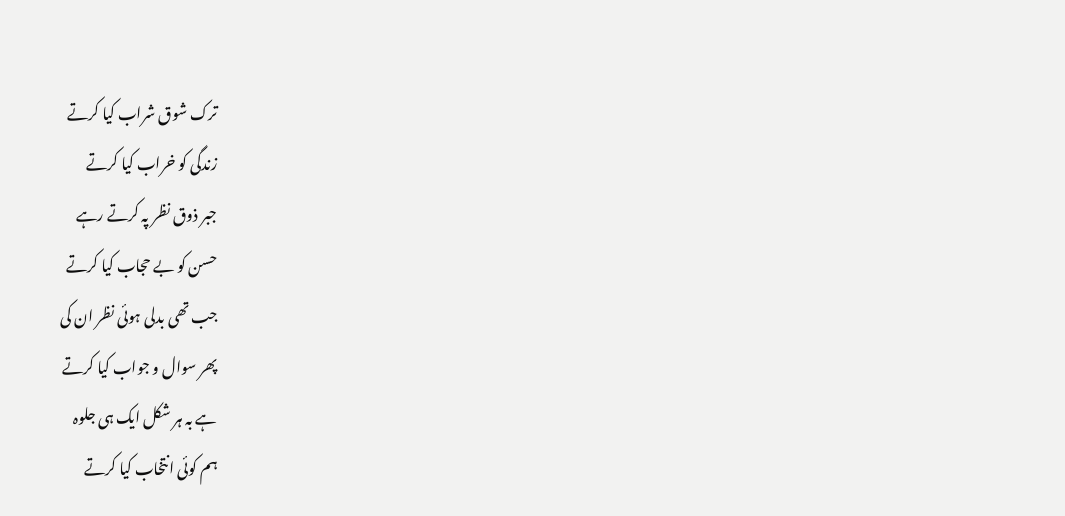ترک شوق شراب کیا کرتے
زندگی کو خراب کیا کرتے
جبر ذوق نظر پہ کرتے رہے
حسن کو بے حجاب کیا کرتے
جب تھی بدلی ہوئی نظر ان کی
پھر سوال و جواب کیا کرتے
ہے بہ ہر شکل ایک ہی جلوہ
ہم کوئی انتخاب کیا کرتے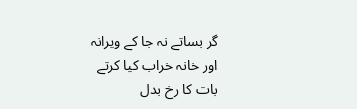گر بساتے نہ جا کے ویرانہ
اور خانہ خراب کیا کرتے
بات کا رخ بدل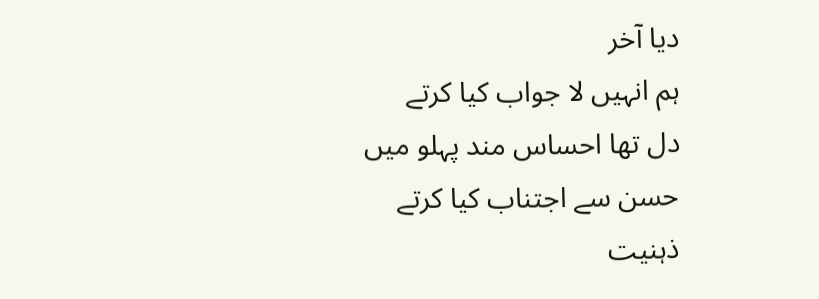دیا آخر
ہم انہیں لا جواب کیا کرتے
دل تھا احساس مند پہلو میں
حسن سے اجتناب کیا کرتے
ذہنیت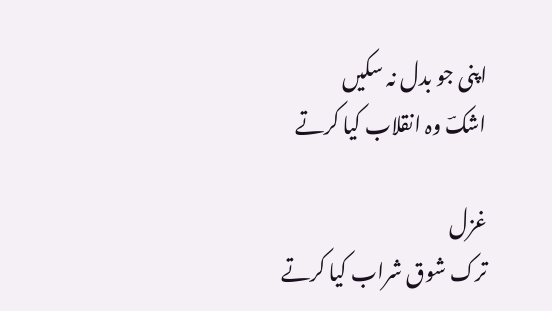اپنی جو بدل نہ سکیں
اشکؔ وہ انقلاب کیا کرتے

غزل
ترک شوق شراب کیا کرتے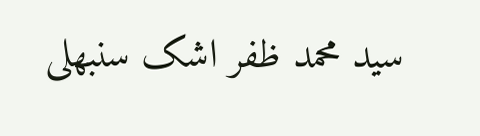سید محمد ظفر اشک سنبھلی